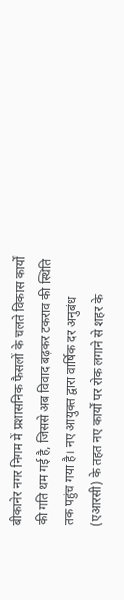बीकानेर नगर निगम में प्रशासनिक फैसलों के चलते विकास कार्यों की गति थम गई है, जिससे अब विवाद बढ़कर टकराव की स्थिति तक पहुंच गया है। नए आयुक्त द्वारा वार्षिक दर अनुबंध (एआरसी) के तहत नए कार्यों पर रोक लगाने से शहर के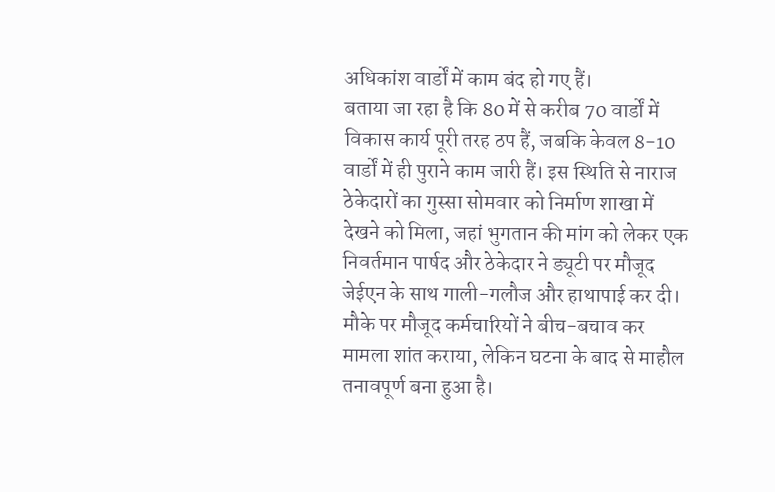अधिकांश वार्डों में काम बंद हो गए हैं।
बताया जा रहा है कि 80 में से करीब 70 वार्डों में विकास कार्य पूरी तरह ठप हैं, जबकि केवल 8-10 वार्डों में ही पुराने काम जारी हैं। इस स्थिति से नाराज ठेकेदारों का गुस्सा सोमवार को निर्माण शाखा में देखने को मिला, जहां भुगतान की मांग को लेकर एक निवर्तमान पार्षद और ठेकेदार ने ड्यूटी पर मौजूद जेईएन के साथ गाली-गलौज और हाथापाई कर दी।
मौके पर मौजूद कर्मचारियों ने बीच-बचाव कर मामला शांत कराया, लेकिन घटना के बाद से माहौल तनावपूर्ण बना हुआ है।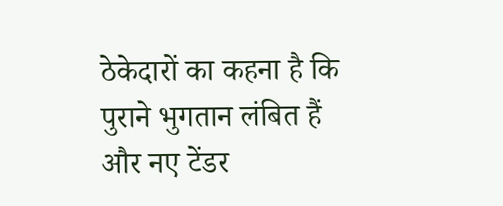ठेकेदारों का कहना है कि पुराने भुगतान लंबित हैं और नए टेंडर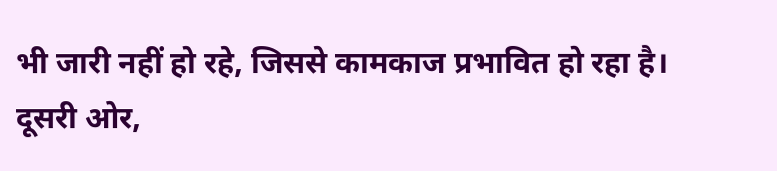भी जारी नहीं हो रहे, जिससे कामकाज प्रभावित हो रहा है।
दूसरी ओर,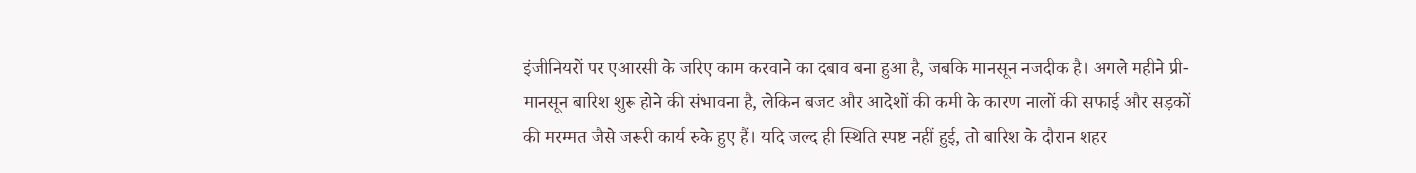इंजीनियरों पर एआरसी के जरिए काम करवाने का दबाव बना हुआ है, जबकि मानसून नजदीक है। अगले महीने प्री-मानसून बारिश शुरू होने की संभावना है, लेकिन बजट और आदेशों की कमी के कारण नालों की सफाई और सड़कों की मरम्मत जैसे जरूरी कार्य रुके हुए हैं। यदि जल्द ही स्थिति स्पष्ट नहीं हुई, तो बारिश के दौरान शहर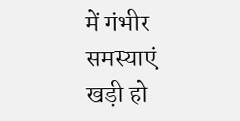में गंभीर समस्याएं खड़ी हो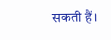सकती हैं।